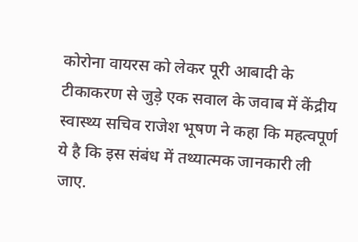कोरोना वायरस को लेकर पूरी आबादी के टीकाकरण से जुड़े एक सवाल के जवाब में केंद्रीय स्वास्थ्य सचिव राजेश भूषण ने कहा कि महत्वपूर्ण ये है कि इस संबंध में तथ्यात्मक जानकारी ली जाए.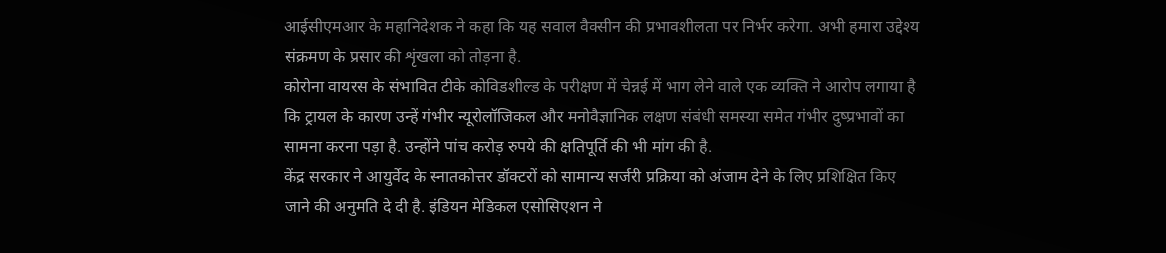आईसीएमआर के महानिदेशक ने कहा कि यह सवाल वैक्सीन की प्रभावशीलता पर निर्भर करेगा. अभी हमारा उद्देश्य संक्रमण के प्रसार की शृंखला को तोड़ना है.
कोरोना वायरस के संभावित टीके कोविडशील्ड के परीक्षण में चेन्नई में भाग लेने वाले एक व्यक्ति ने आरोप लगाया है कि ट्रायल के कारण उन्हें गंभीर न्यूरोलॉजिकल और मनोवैज्ञानिक लक्षण संबंधी समस्या समेत गंभीर दुष्प्रभावों का सामना करना पड़ा है. उन्होंने पांच करोड़ रुपये की क्षतिपूर्ति की भी मांग की है.
केंद्र सरकार ने आयुर्वेद के स्नातकोत्तर डॉक्टरों को सामान्य सर्जरी प्रक्रिया को अंजाम देने के लिए प्रशिक्षित किए जाने की अनुमति दे दी है. इंडियन मेडिकल एसोसिएशन ने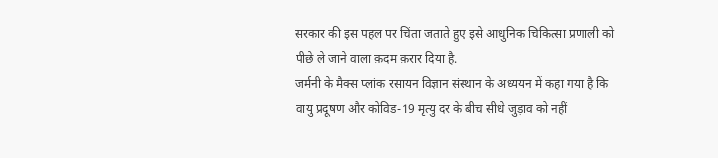सरकार की इस पहल पर चिंता जताते हुए इसे आधुनिक चिकित्सा प्रणाली को पीछे ले जाने वाला क़दम क़रार दिया है.
जर्मनी के मैक्स प्लांक रसायन विज्ञान संस्थान के अध्ययन में कहा गया है कि वायु प्रदूषण और कोविड-19 मृत्यु दर के बीच सीधे जुड़ाव को नहीं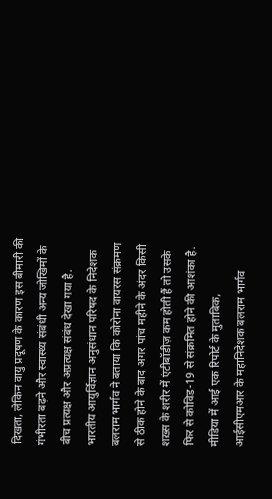दिखता, लेकिन वायु प्रदूषण के कारण इस बीमारी की गंभीरता बढ़ने और स्वास्थ्य संबंधी अन्य जोखिमों के बीच प्रत्यक्ष और अप्रत्यक्ष संबंध देखा गया है.
भारतीय आयुर्विज्ञान अनुसंधान परिषद के निदेशक बलराम भार्गव ने बताया कि कोरोना वायरस संक्रमण से ठीक होने के बाद अगर पांच महीने के अंदर किसी शख़्स के शरीर में एंटीबॉडीज़ कम होती हैं तो उसके फिर से कोविड-19 से संक्रमित होने की आशंका है.
मीडिया में आई एक रिपोर्ट के मुताबिक, आईसीएमआर के महानिदेशक बलराम भार्गव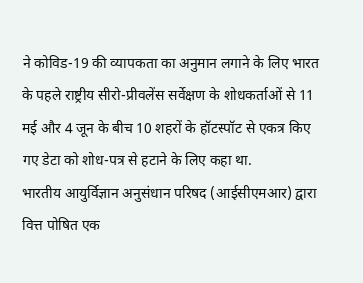ने कोविड-19 की व्यापकता का अनुमान लगाने के लिए भारत के पहले राष्ट्रीय सीरो-प्रीवलेंस सर्वेक्षण के शोधकर्ताओं से 11 मई और 4 जून के बीच 10 शहरों के हॉटस्पॉट से एकत्र किए गए डेटा को शोध-पत्र से हटाने के लिए कहा था.
भारतीय आयुर्विज्ञान अनुसंधान परिषद (आईसीएमआर) द्वारा वित्त पोषित एक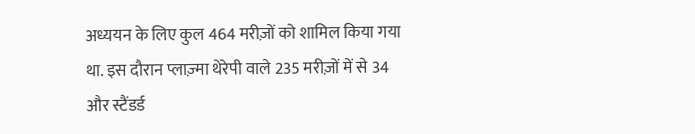अध्ययन के लिए कुल 464 मरीज़ों को शामिल किया गया था. इस दौरान प्लाज़्मा थेरेपी वाले 235 मरीज़ों में से 34 और स्टैंडर्ड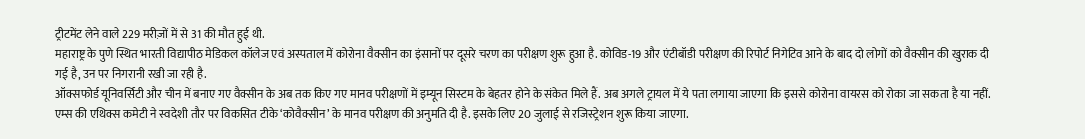ट्रीटमेंट लेने वाले 229 मरीज़ों में से 31 की मौत हुई थी.
महाराष्ट्र के पुणे स्थित भारती विद्यापीठ मेडिकल कॉलेज एवं अस्पताल में कोरोना वैक्सीन का इंसानों पर दूसरे चरण का परीक्षण शुरू हुआ है. कोविड-19 और एंटीबॉडी परीक्षण की रिपोर्ट निगेटिव आने के बाद दो लोगों को वैक्सीन की खुराक दी गई है, उन पर निगरानी रखी जा रही है.
ऑक्सफोर्ड यूनिवर्सिटी और चीन में बनाए गए वैक्सीन के अब तक किए गए मानव परीक्षणों में इम्यून सिस्टम के बेहतर होने के संकेत मिले हैं. अब अगले ट्रायल में ये पता लगाया जाएगा कि इससे कोरोना वायरस को रोका जा सकता है या नहीं.
एम्स की एथिक्स कमेटी ने स्वदेशी तौर पर विकसित टीके ‘कोवैक्सीन’ के मानव परीक्षण की अनुमति दी है. इसके लिए 20 जुलाई से रजिस्ट्रेशन शुरू किया जाएगा.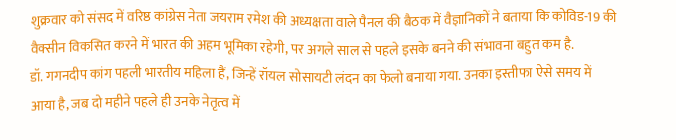शुक्रवार को संसद में वरिष्ठ कांग्रेस नेता जयराम रमेश की अध्यक्षता वाले पैनल की बैठक में वैज्ञानिकों ने बताया कि कोविड-19 की वैक्सीन विकसित करने में भारत की अहम भूमिका रहेगी, पर अगले साल से पहले इसके बनने की संभावना बहुत कम है.
डॉ. गगनदीप कांग पहली भारतीय महिला हैं, जिन्हें रॉयल सोसायटी लंदन का फेलो बनाया गया. उनका इस्तीफा ऐसे समय में आया है, जब दो महीने पहले ही उनके नेतृत्व में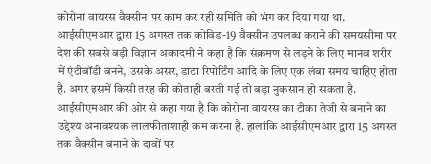कोरोना वायरस वैक्सीन पर काम कर रही समिति को भंग कर दिया गया था.
आईसीएमआर द्वारा 15 अगस्त तक कोविड-19 वैक्सीन उपलब्ध कराने की समयसीमा पर देश की सबसे बड़ी विज्ञान अकादमी ने कहा है कि संक्रमण से लड़ने के लिए मानव शरीर में एंटीबॉडी बनने, उसके असर, डाटा रिपोर्टिंग आदि के लिए एक लंबा समय चाहिए होता है. अगर इसमें किसी तरह की कोताही बरती गई तो बड़ा नुकसान हो सकता है.
आईसीएमआर की ओर से कहा गया है कि कोरोना वायरस का टीका तेजी से बनाने का उद्देश्य अनावश्यक लालफीताशाही कम करना है. हालांकि आईसीएमआर द्वारा 15 अगस्त तक वैक्सीन बनाने के दावों पर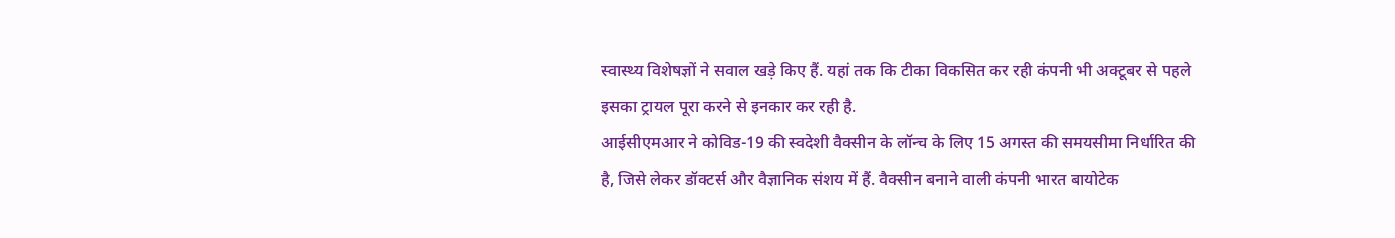स्वास्थ्य विशेषज्ञों ने सवाल खड़े किए हैं. यहां तक कि टीका विकसित कर रही कंपनी भी अक्टूबर से पहले इसका ट्रायल पूरा करने से इनकार कर रही है.
आईसीएमआर ने कोविड-19 की स्वदेशी वैक्सीन के लॉन्च के लिए 15 अगस्त की समयसीमा निर्धारित की है, जिसे लेकर डॉक्टर्स और वैज्ञानिक संशय में हैं. वैक्सीन बनाने वाली कंपनी भारत बायोटेक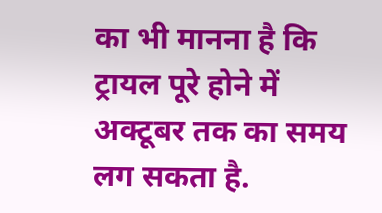का भी मानना है कि ट्रायल पूरे होने में अक्टूबर तक का समय लग सकता है.